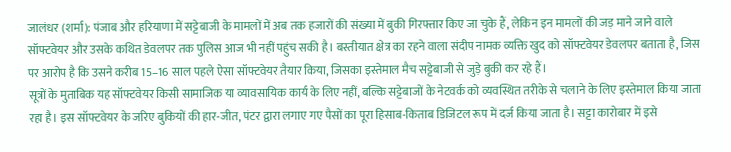जालंधर (शर्मा): पंजाब और हरियाणा में सट्टेबाजी के मामलों में अब तक हजारों की संख्या में बुकी गिरफ्तार किए जा चुके हैं, लेकिन इन मामलों की जड़ माने जाने वाले सॉफ्टवेयर और उसके कथित डेवलपर तक पुलिस आज भी नहीं पहुंच सकी है। बस्तीयात क्षेत्र का रहने वाला संदीप नामक व्यक्ति खुद को सॉफ्टवेयर डेवलपर बताता है, जिस पर आरोप है कि उसने करीब 15–16 साल पहले ऐसा सॉफ्टवेयर तैयार किया, जिसका इस्तेमाल मैच सट्टेबाजी से जुड़े बुकी कर रहे हैं।
सूत्रों के मुताबिक यह सॉफ्टवेयर किसी सामाजिक या व्यावसायिक कार्य के लिए नहीं, बल्कि सट्टेबाजों के नेटवर्क को व्यवस्थित तरीके से चलाने के लिए इस्तेमाल किया जाता रहा है। इस सॉफ्टवेयर के जरिए बुकियों की हार-जीत, पंटर द्वारा लगाए गए पैसों का पूरा हिसाब-किताब डिजिटल रूप में दर्ज किया जाता है। सट्टा कारोबार में इसे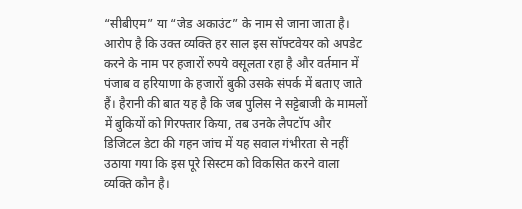“सीबीएम” या “जेड अकाउंट” के नाम से जाना जाता है।
आरोप है कि उक्त व्यक्ति हर साल इस सॉफ्टवेयर को अपडेट करने के नाम पर हजारों रुपये वसूलता रहा है और वर्तमान में पंजाब व हरियाणा के हजारों बुकी उसके संपर्क में बताए जाते हैं। हैरानी की बात यह है कि जब पुलिस ने सट्टेबाजी के मामलों में बुकियों को गिरफ्तार किया, तब उनके लैपटॉप और डिजिटल डेटा की गहन जांच में यह सवाल गंभीरता से नहीं उठाया गया कि इस पूरे सिस्टम को विकसित करने वाला व्यक्ति कौन है।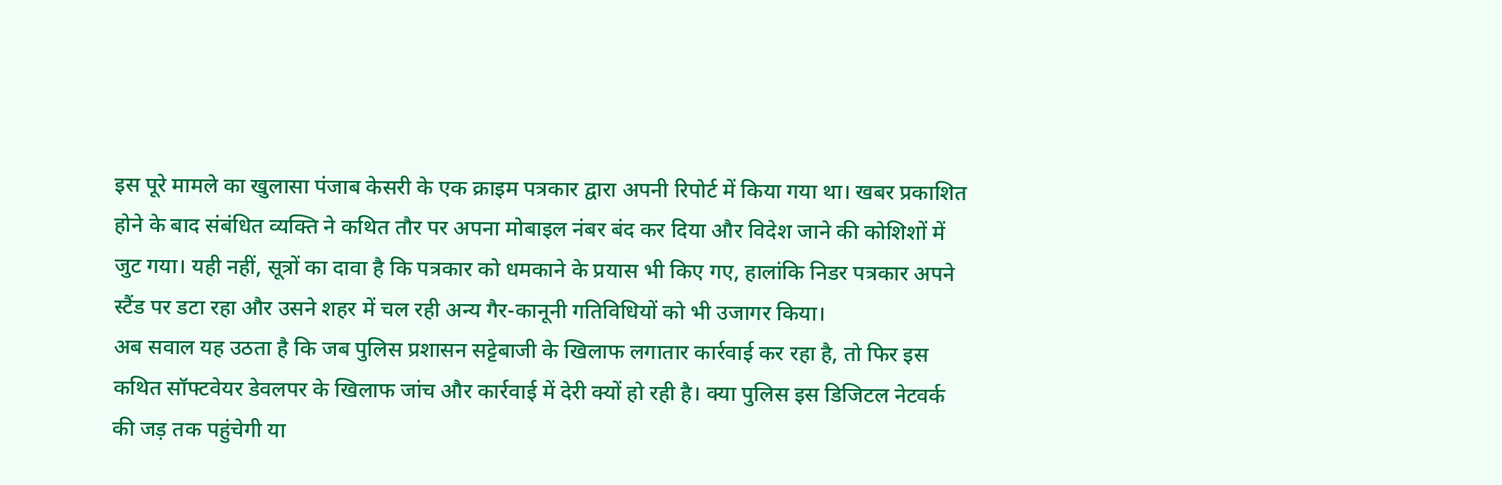इस पूरे मामले का खुलासा पंजाब केसरी के एक क्राइम पत्रकार द्वारा अपनी रिपोर्ट में किया गया था। खबर प्रकाशित होने के बाद संबंधित व्यक्ति ने कथित तौर पर अपना मोबाइल नंबर बंद कर दिया और विदेश जाने की कोशिशों में जुट गया। यही नहीं, सूत्रों का दावा है कि पत्रकार को धमकाने के प्रयास भी किए गए, हालांकि निडर पत्रकार अपने स्टैंड पर डटा रहा और उसने शहर में चल रही अन्य गैर-कानूनी गतिविधियों को भी उजागर किया।
अब सवाल यह उठता है कि जब पुलिस प्रशासन सट्टेबाजी के खिलाफ लगातार कार्रवाई कर रहा है, तो फिर इस कथित सॉफ्टवेयर डेवलपर के खिलाफ जांच और कार्रवाई में देरी क्यों हो रही है। क्या पुलिस इस डिजिटल नेटवर्क की जड़ तक पहुंचेगी या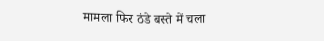मामला फिर ठंडे बस्ते में चला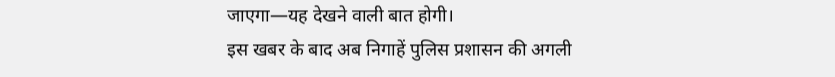जाएगा—यह देखने वाली बात होगी।
इस खबर के बाद अब निगाहें पुलिस प्रशासन की अगली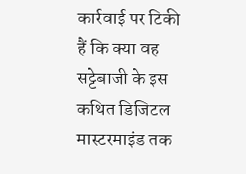कार्रवाई पर टिकी हैं कि क्या वह सट्टेबाजी के इस कथित डिजिटल मास्टरमाइंड तक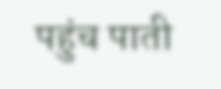पहुंच पाती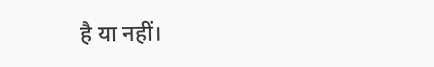है या नहीं।